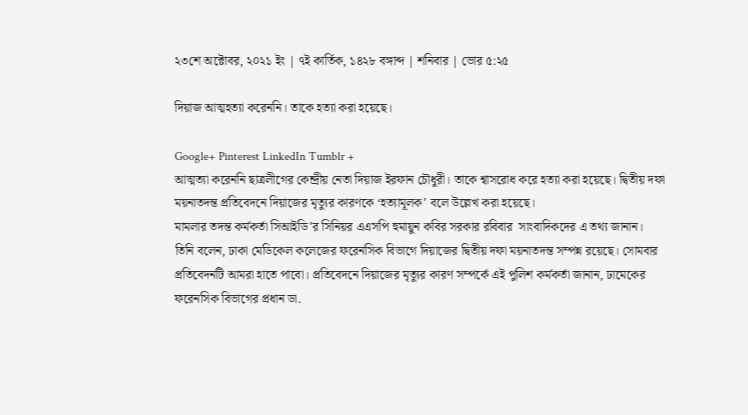২৩শে অক্টোবর, ২০২১ ইং | ৭ই কার্তিক, ১৪২৮ বঙ্গাব্দ | শনিবার | ভোর ৫:২৫

দিয়াজ আত্মহত্যা করেননি। তাকে হত্যা করা হয়েছে।

Google+ Pinterest LinkedIn Tumblr +
আত্মত্যা করেননি ছাত্রলীগের কেন্দ্রীয় নেতা দিয়াজ ইরফান চৌধুরী। তাকে শ্বাসরোধ করে হত্যা করা হয়েছে। দ্বিতীয় দফা ময়নাতদন্ত প্রতিবেদনে দিয়াজের মৃত্যুর কারণকে ‘হত্যামূলক’ বলে উল্লেখ করা হয়েছে।
মামলার তদন্ত কর্মকর্তা সিআইডি’র সিনিয়র এএসপি হুমায়ুন কবির সরকার রবিবার  সাংবাদিকদের এ তথ্য জানান।
তিনি বলেন, ঢাকা মেডিকেল কলেজের ফরেনসিক বিভাগে দিয়াজের দ্বিতীয় দফা ময়নাতদন্ত সম্পন্ন রয়েছে। সোমবার প্রতিবেদনটি আমরা হাতে পাবো। প্রতিবেদনে দিয়াজের মৃত্যুর কারণ সম্পর্কে এই পুলিশ কর্মকর্তা জানান, ঢামেকের ফরেনসিক বিভাগের প্রধান ডা.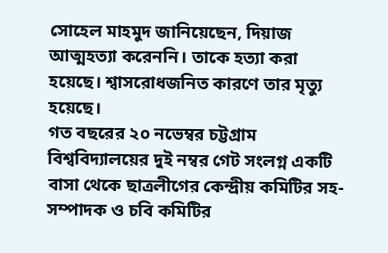সোহেল মাহমুদ জানিয়েছেন, দিয়াজ আত্মহত্যা করেননি। তাকে হত্যা করা হয়েছে। শ্বাসরোধজনিত কারণে তার মৃত্যু হয়েছে।
গত বছরের ২০ নভেম্বর চট্টগ্রাম বিশ্ববিদ্যালয়ের দুই নম্বর গেট সংলগ্ন একটি বাসা থেকে ছাত্রলীগের কেন্দ্রীয় কমিটির সহ-সম্পাদক ও চবি কমিটির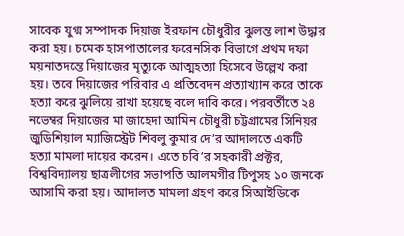সাবেক যুগ্ম সম্পাদক দিয়াজ ইরফান চৌধুরীর ঝুলন্ত লাশ উদ্ধার করা হয়। চমেক হাসপাতালের ফরেনসিক বিভাগে প্রথম দফা ময়নাতদন্তে দিয়াজের মৃত্যুকে আত্মহত্যা হিসেবে উল্লেখ করা হয়। তবে দিয়াজের পরিবার এ প্রতিবেদন প্রত্যাখ্যান করে তাকে হত্যা করে ঝুলিয়ে রাখা হয়েছে বলে দাবি করে। পরবর্তীতে ২৪ নভেম্বর দিয়াজের মা জাহেদা আমিন চৌধুরী চট্টগ্রামের সিনিয়র জুডিশিয়াল ম্যাজিস্ট্রেট শিবলু কুমার দে’র আদালতে একটি হত্যা মামলা দায়ের করেন। এতে চবি’র সহকারী প্রক্টর, বিশ্ববিদ্যালয় ছাত্রলীগের সভাপতি আলমগীর টিপুসহ ১০ জনকে আসামি করা হয়। আদালত মামলা গ্রহণ করে সিআইডিকে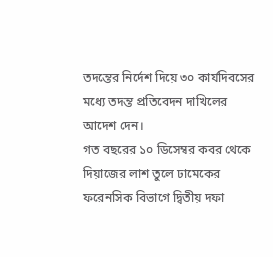তদন্তের নির্দেশ দিয়ে ৩০ কার্যদিবসের মধ্যে তদন্ত প্রতিবেদন দাখিলের আদেশ দেন।
গত বছরের ১০ ডিসেম্বর কবর থেকে দিয়াজের লাশ তুলে ঢামেকের ফরেনসিক বিভাগে দ্বিতীয় দফা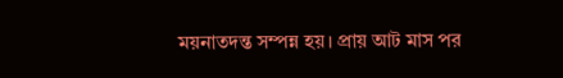ময়নাতদন্ত সম্পন্ন হয়। প্রায় আট মাস পর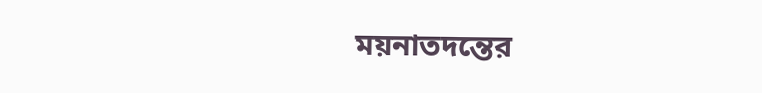ময়নাতদন্তের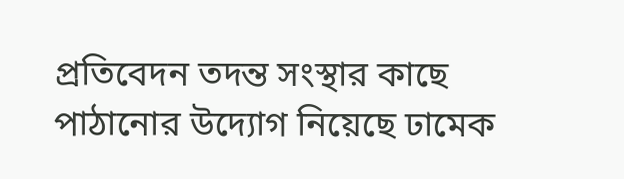প্রতিবেদন তদন্ত সংস্থার কাছে পাঠানোর উদ্যোগ নিয়েছে ঢামেক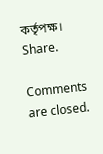কর্তৃপক্ষ।
Share.

Comments are closed.